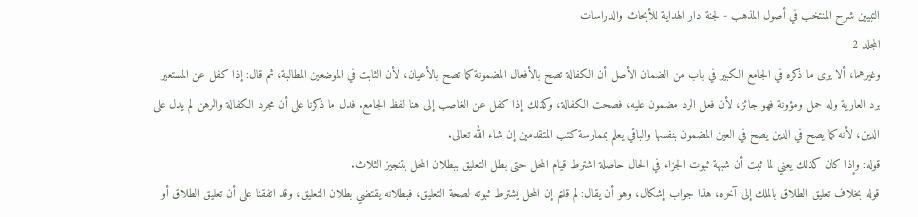التبيين شرح المنتخب في أصول المذهب - لجنة دار الهداية للأبحاث والدراسات
المجلد 2
وغيرهما، ألا يرى ما ذكره في الجامع الكبير في باب من الضمان الأصل أن الكفالة تصح بالأفعال المضمونة كما تصح بالأعيان، لأن الثابت في الموضعين المطالبة، ثم قال: إذا كفل عن المستعير برد العارية وله حمل ومؤونة فهو جائز، لأن فعل الرد مضمون عليه، فصحت الكفالة، وكذلك إذا كفل عن الغاصب إلى هنا لفظ الجامع. فدل ما ذكرنا على أن مجرد الكفالة والرهن لم يدل على الدين، لأنه كما يصح في الدين يصح في العين المضمون بنفسها والباقي يعلم بممارسة كتب المتقدمين إن شاء الله تعالى.
قوله: وإذا كان كذلك يعني لما ثبت أن شبهة ثبوت الجزاء في الحال حاصلة اشترط قيام المحل حتى بطل التعليق ببطلان المحل بتنجيز الثلاث.
قوله بخلاف تعليق الطلاق بالملك إلى آخره، هذا جواب إشكال، وهو أن يقال: لم قلتم إن المحل يشترط ثبوته لصحة التعليق، فبطلانه يقتضي بطلان التعليق، وقد اتفقنا على أن تعليق الطلاق أو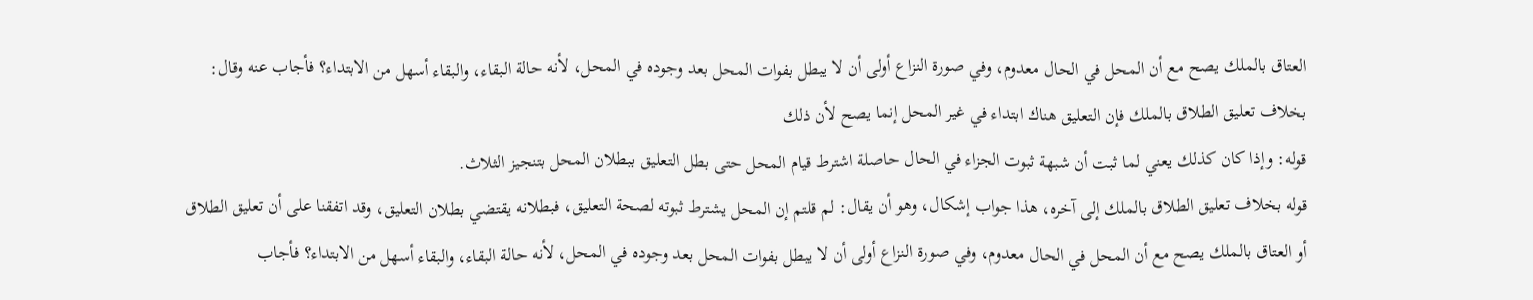العتاق بالملك يصح مع أن المحل في الحال معدوم، وفي صورة النزاع أولى أن لا يبطل بفوات المحل بعد وجوده في المحل، لأنه حالة البقاء، والبقاء أسهل من الابتداء؟ فأجاب عنه وقال: بخلاف تعليق الطلاق بالملك فإن التعليق هناك ابتداء في غير المحل إنما يصح لأن ذلك
قوله: وإذا كان كذلك يعني لما ثبت أن شبهة ثبوت الجزاء في الحال حاصلة اشترط قيام المحل حتى بطل التعليق ببطلان المحل بتنجيز الثلاث.
قوله بخلاف تعليق الطلاق بالملك إلى آخره، هذا جواب إشكال، وهو أن يقال: لم قلتم إن المحل يشترط ثبوته لصحة التعليق، فبطلانه يقتضي بطلان التعليق، وقد اتفقنا على أن تعليق الطلاق أو العتاق بالملك يصح مع أن المحل في الحال معدوم، وفي صورة النزاع أولى أن لا يبطل بفوات المحل بعد وجوده في المحل، لأنه حالة البقاء، والبقاء أسهل من الابتداء؟ فأجاب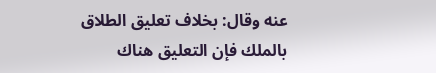عنه وقال: بخلاف تعليق الطلاق بالملك فإن التعليق هناك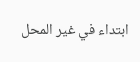ابتداء في غير المحل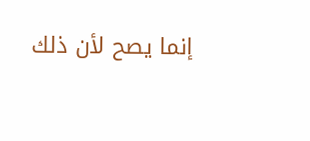إنما يصح لأن ذلك